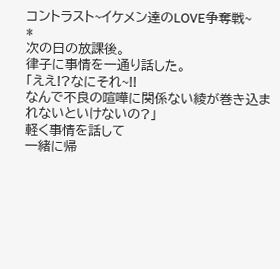コントラスト~イケメン達のLOVE争奪戦~
*
次の日の放課後。
律子に事情を一通り話した。
「ええ!?なにそれ~!!
なんで不良の喧嘩に関係ない綾が巻き込まれないといけないの?」
軽く事情を話して
一緒に帰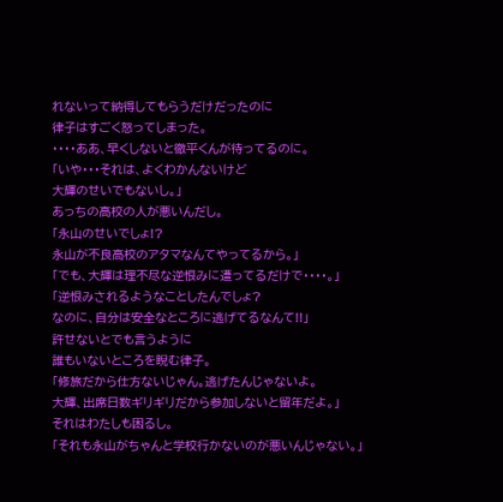れないって納得してもらうだけだったのに
律子はすごく怒ってしまった。
・・・・ああ、早くしないと徹平くんが待ってるのに。
「いや・・・それは、よくわかんないけど
大輝のせいでもないし。」
あっちの高校の人が悪いんだし。
「永山のせいでしょ!?
永山が不良高校のアタマなんてやってるから。」
「でも、大輝は理不尽な逆恨みに遭ってるだけで・・・・。」
「逆恨みされるようなことしたんでしょ?
なのに、自分は安全なところに逃げてるなんて!!」
許せないとでも言うように
誰もいないところを睨む律子。
「修旅だから仕方ないじゃん。逃げたんじゃないよ。
大輝、出席日数ギリギリだから参加しないと留年だよ。」
それはわたしも困るし。
「それも永山がちゃんと学校行かないのが悪いんじゃない。」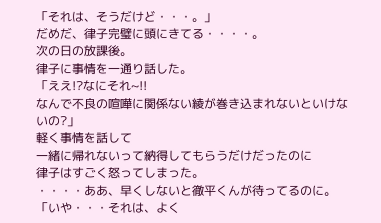「それは、そうだけど・・・。」
だめだ、律子完璧に頭にきてる・・・・。
次の日の放課後。
律子に事情を一通り話した。
「ええ!?なにそれ~!!
なんで不良の喧嘩に関係ない綾が巻き込まれないといけないの?」
軽く事情を話して
一緒に帰れないって納得してもらうだけだったのに
律子はすごく怒ってしまった。
・・・・ああ、早くしないと徹平くんが待ってるのに。
「いや・・・それは、よく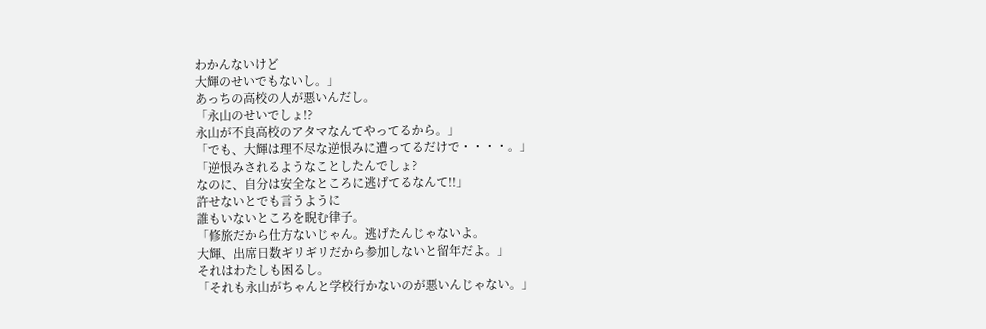わかんないけど
大輝のせいでもないし。」
あっちの高校の人が悪いんだし。
「永山のせいでしょ!?
永山が不良高校のアタマなんてやってるから。」
「でも、大輝は理不尽な逆恨みに遭ってるだけで・・・・。」
「逆恨みされるようなことしたんでしょ?
なのに、自分は安全なところに逃げてるなんて!!」
許せないとでも言うように
誰もいないところを睨む律子。
「修旅だから仕方ないじゃん。逃げたんじゃないよ。
大輝、出席日数ギリギリだから参加しないと留年だよ。」
それはわたしも困るし。
「それも永山がちゃんと学校行かないのが悪いんじゃない。」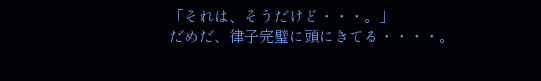「それは、そうだけど・・・。」
だめだ、律子完璧に頭にきてる・・・・。